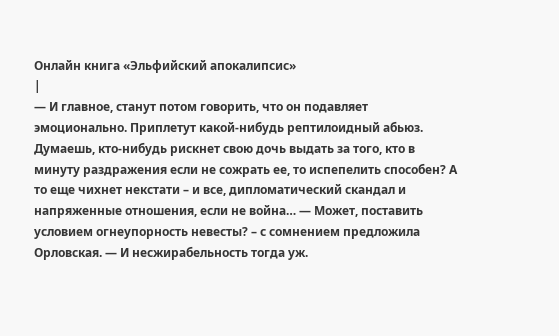Онлайн книга «Эльфийский апокалипсис»
|
— И главное, станут потом говорить, что он подавляет эмоционально. Приплетут какой-нибудь рептилоидный абьюз. Думаешь, кто-нибудь рискнет свою дочь выдать за того, кто в минуту раздражения если не сожрать ее, то испепелить способен? А то еще чихнет некстати – и все, дипломатический скандал и напряженные отношения, если не война… — Может, поставить условием огнеупорность невесты? – с сомнением предложила Орловская. — И несжирабельность тогда уж.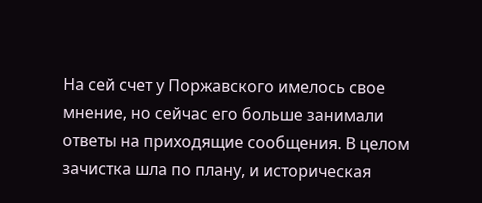На сей счет у Поржавского имелось свое мнение, но сейчас его больше занимали ответы на приходящие сообщения. В целом зачистка шла по плану, и историческая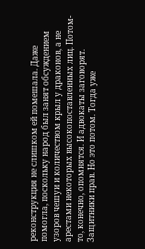реконструкция не слишком ей помешала. Даже помогла, поскольку народ был занят обсуждением узоров чешуи и количеством крыл у драконов, а не арестами некоторых высокопоставленных лиц. Потом-то, конечно, опомнятся. И адвокаты заговорят. Защитники прав. Но это потом. Тогда уже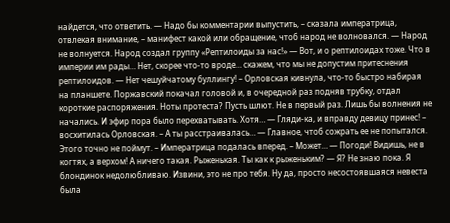найдется, что ответить. — Надо бы комментарии выпустить, – сказала императрица, отвлекая внимание, – манифест какой или обращение, чтоб народ не волновался. — Народ не волнуется. Народ создал группу «Рептилоиды за нас!» — Вот, и о рептилоидах тоже. Что в империи им рады… Нет, скорее что-то вроде… скажем, что мы не допустим притеснения рептилоидов. — Нет чешуйчатому буллингу! – Орловская кивнула, что-то быстро набирая на планшете. Поржавский покачал головой и, в очередной раз подняв трубку, отдал короткие распоряжения. Ноты протеста? Пусть шлют. Не в первый раз. Лишь бы волнения не начались. И эфир пора было перехватывать. Хотя… — Гляди-ка, и вправду девицу принес! – восхитилась Орловская. – А ты расстраивалась… — Главное, чтоб сожрать ее не попытался. Этого точно не поймут. – Императрица подалась вперед. – Может… — Погоди! Видишь, не в когтях, а верхом! А ничего такая. Рыженькая. Ты как к рыженьким? — Я? Не знаю пока. Я блондинок недолюбливаю. Извини, это не про тебя. Ну да, просто несостоявшаяся невеста была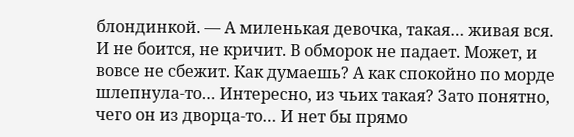блондинкой. — А миленькая девочка, такая… живая вся. И не боится, не кричит. В обморок не падает. Может, и вовсе не сбежит. Как думаешь? А как спокойно по морде шлепнула-то… Интересно, из чьих такая? Зато понятно, чего он из дворца-то… И нет бы прямо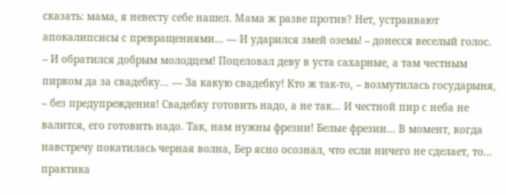сказать: мама, я невесту себе нашел. Мама ж разве против? Нет, устраивают апокалипсисы с превращениями… — И ударился змей оземь! – донесся веселый голос. – И обратился добрым молодцем! Поцеловал деву в уста сахарные, а там честным пирком да за свадебку… — За какую свадебку! Кто ж так-то, – возмутилась государыня, – без предупреждения! Свадебку готовить надо, а не так… И честной пир с неба не валится, его готовить надо. Так, нам нужны фрезии! Белые фрезии… В момент, когда навстречу покатилась черная волна, Бер ясно осознал, что если ничего не сделает, то… практика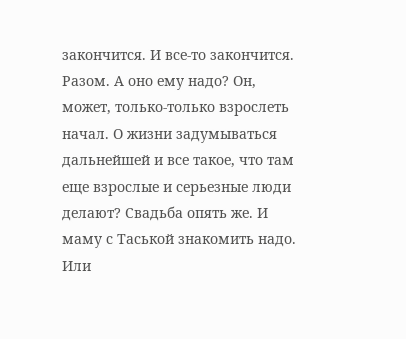закончится. И все-то закончится. Разом. А оно ему надо? Он, может, только-только взрослеть начал. О жизни задумываться дальнейшей и все такое, что там еще взрослые и серьезные люди делают? Свадьба опять же. И маму с Таськой знакомить надо. Или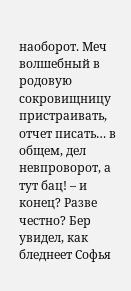наоборот. Меч волшебный в родовую сокровищницу пристраивать, отчет писать… в общем, дел невпроворот, а тут бац! – и конец? Разве честно? Бер увидел, как бледнеет Софья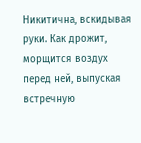Никитична, вскидывая руки. Как дрожит, морщится воздух перед ней, выпуская встречную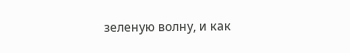зеленую волну, и как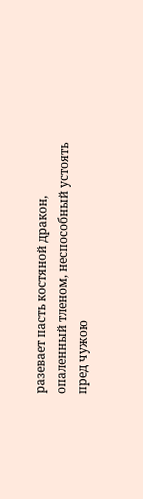разевает пасть костяной дракон, опаленный тленом, неспособный устоять пред чужою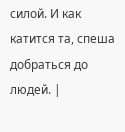силой. И как катится та, спеша добраться до людей. |